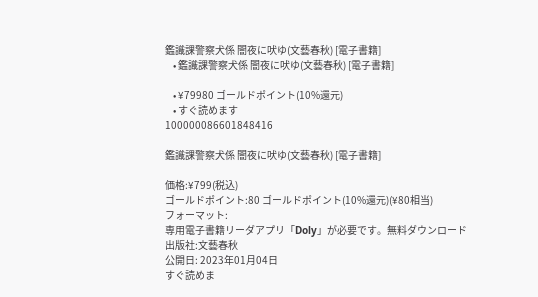鑑識課警察犬係 闇夜に吠ゆ(文藝春秋) [電子書籍]
    • 鑑識課警察犬係 闇夜に吠ゆ(文藝春秋) [電子書籍]

    • ¥79980 ゴールドポイント(10%還元)
    • すぐ読めます
100000086601848416

鑑識課警察犬係 闇夜に吠ゆ(文藝春秋) [電子書籍]

価格:¥799(税込)
ゴールドポイント:80 ゴールドポイント(10%還元)(¥80相当)
フォーマット:
専用電子書籍リーダアプリ「Doly」が必要です。無料ダウンロード
出版社:文藝春秋
公開日: 2023年01月04日
すぐ読めま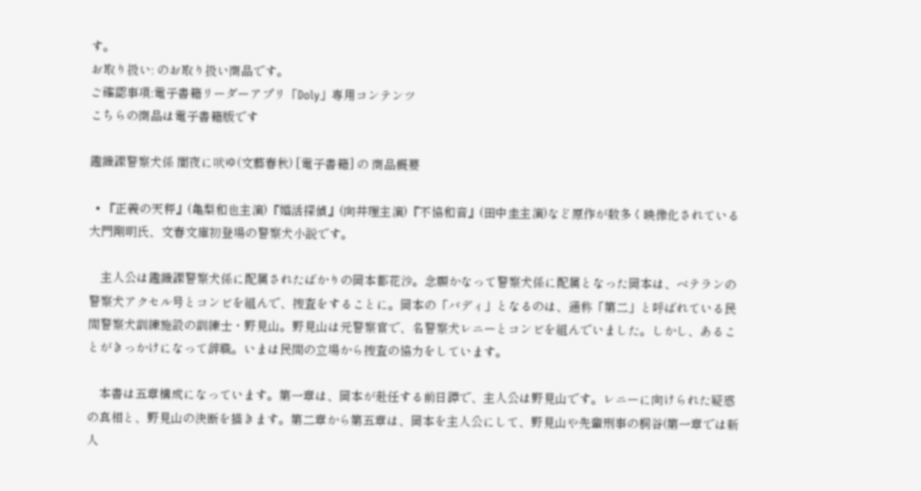す。
お取り扱い: のお取り扱い商品です。
ご確認事項:電子書籍リーダーアプリ「Doly」専用コンテンツ
こちらの商品は電子書籍版です

鑑識課警察犬係 闇夜に吠ゆ(文藝春秋) [電子書籍] の 商品概要

  • 『正義の天秤』(亀梨和也主演)『婚活探偵』(向井理主演)『不協和音』(田中圭主演)など原作が数多く映像化されている大門剛明氏、文春文庫初登場の警察犬小説です。

    主人公は鑑識課警察犬係に配属されたばかりの岡本都花沙。念願かなって警察犬係に配属となった岡本は、ベテランの警察犬アクセル号とコンビを組んで、捜査をすることに。岡本の「バディ」となるのは、通称「第二」と呼ばれている民間警察犬訓練施設の訓練士・野見山。野見山は元警察官で、名警察犬レニーとコンビを組んでいました。しかし、あることがきっかけになって辞職。いまは民間の立場から捜査の協力をしています。

    本書は五章構成になっています。第一章は、岡本が赴任する前日譚で、主人公は野見山です。レニーに向けられた疑惑の真相と、野見山の決断を描きます。第二章から第五章は、岡本を主人公にして、野見山や先輩刑事の桐谷(第一章では新人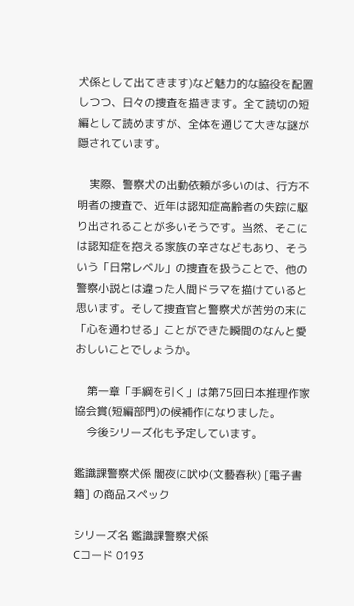犬係として出てきます)など魅力的な脇役を配置しつつ、日々の捜査を描きます。全て読切の短編として読めますが、全体を通じて大きな謎が隠されています。

    実際、警察犬の出動依頼が多いのは、行方不明者の捜査で、近年は認知症高齢者の失踪に駆り出されることが多いそうです。当然、そこには認知症を抱える家族の辛さなどもあり、そういう「日常レベル」の捜査を扱うことで、他の警察小説とは違った人間ドラマを描けていると思います。そして捜査官と警察犬が苦労の末に「心を通わせる」ことができた瞬間のなんと愛おしいことでしょうか。

    第一章「手綱を引く」は第75回日本推理作家協会賞(短編部門)の候補作になりました。
    今後シリーズ化も予定しています。

鑑識課警察犬係 闇夜に吠ゆ(文藝春秋) [電子書籍] の商品スペック

シリーズ名 鑑識課警察犬係
Cコード 0193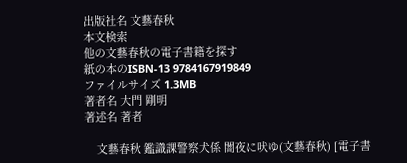出版社名 文藝春秋
本文検索
他の文藝春秋の電子書籍を探す
紙の本のISBN-13 9784167919849
ファイルサイズ 1.3MB
著者名 大門 剛明
著述名 著者

    文藝春秋 鑑識課警察犬係 闇夜に吠ゆ(文藝春秋) [電子書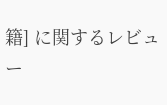籍] に関するレビュー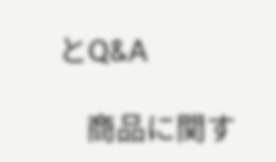とQ&A

    商品に関す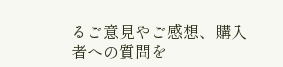るご意見やご感想、購入者への質問を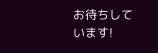お待ちしています!